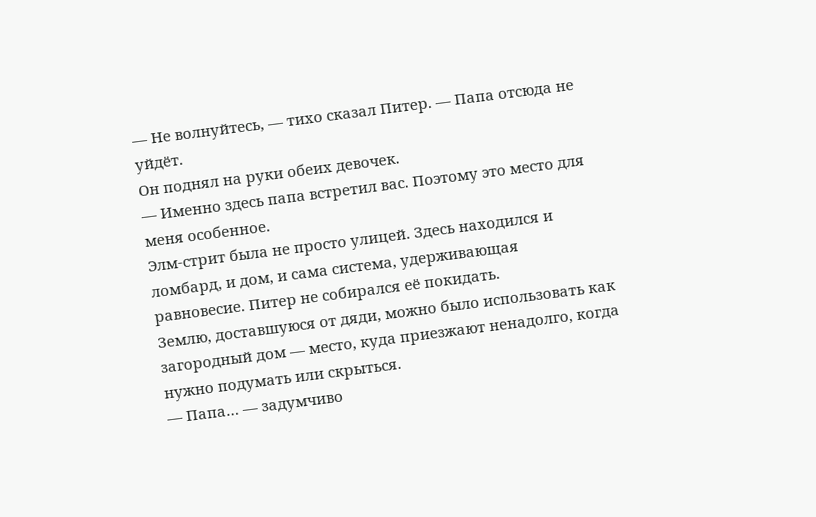— Не волнуйтесь, — тихо сказал Питер. — Папа отсюда не уйдёт.
Он поднял на руки обеих девочек.
— Именно здесь папа встретил вас. Поэтому это место для меня особенное.
Элм-стрит была не просто улицей. Здесь находился и ломбард, и дом, и сама система, удерживающая равновесие. Питер не собирался её покидать.
Землю, доставшуюся от дяди, можно было использовать как загородный дом — место, куда приезжают ненадолго, когда нужно подумать или скрыться.
— Папа… — задумчиво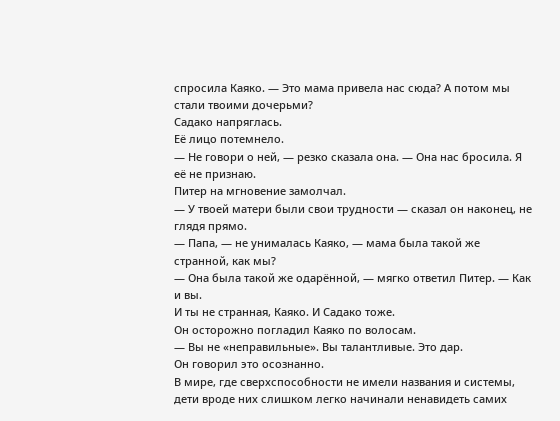спросила Каяко. — Это мама привела нас сюда? А потом мы стали твоими дочерьми?
Садако напряглась.
Её лицо потемнело.
— Не говори о ней, — резко сказала она. — Она нас бросила. Я её не признаю.
Питер на мгновение замолчал.
— У твоей матери были свои трудности — сказал он наконец, не глядя прямо.
— Папа, — не унималась Каяко, — мама была такой же странной, как мы?
— Она была такой же одарённой, — мягко ответил Питер. — Как и вы.
И ты не странная, Каяко. И Садако тоже.
Он осторожно погладил Каяко по волосам.
— Вы не «неправильные». Вы талантливые. Это дар.
Он говорил это осознанно.
В мире, где сверхспособности не имели названия и системы, дети вроде них слишком легко начинали ненавидеть самих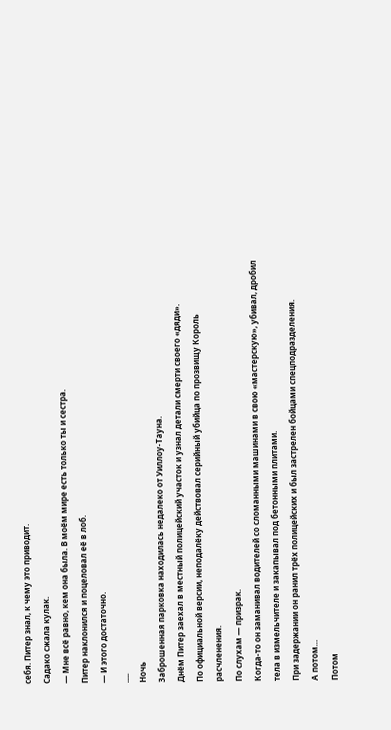себя. Питер знал, к чему это приводит.
Садако сжала кулак.
— Мне всё равно, кем она была. В моём мире есть только ты и сестра.
Питер наклонился и поцеловал её в лоб.
— И этого достаточно.
___
Ночь
Заброшенная парковка находилась недалеко от Уиллоу-Тауна.
Днём Питер заехал в местный полицейский участок и узнал детали смерти своего «дяди».
По официальной версии, неподалёку действовал серийный убийца по прозвищу Король расчленения.
По слухам — призрак.
Когда-то он заманивал водителей со сломанными машинами в свою «мастерскую», убивал, дробил тела в измельчителе и закапывал под бетонными плитами.
При задержании он ранил трёх полицейских и был застрелен бойцами спецподразделения.
А потом…
Потом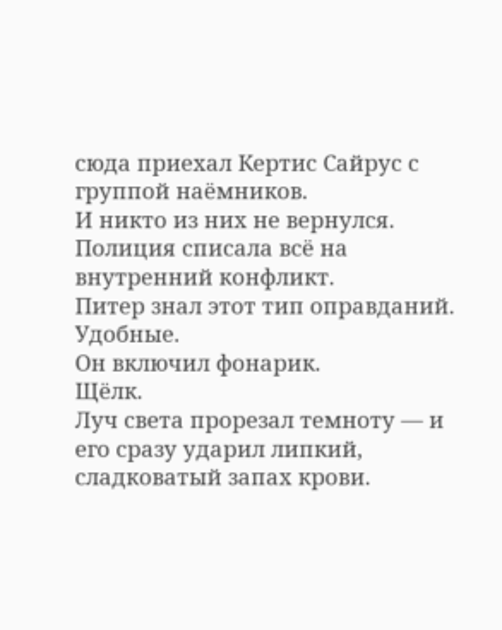сюда приехал Кертис Сайрус с группой наёмников.
И никто из них не вернулся.
Полиция списала всё на внутренний конфликт.
Питер знал этот тип оправданий.
Удобные.
Он включил фонарик.
Щёлк.
Луч света прорезал темноту — и его сразу ударил липкий, сладковатый запах крови.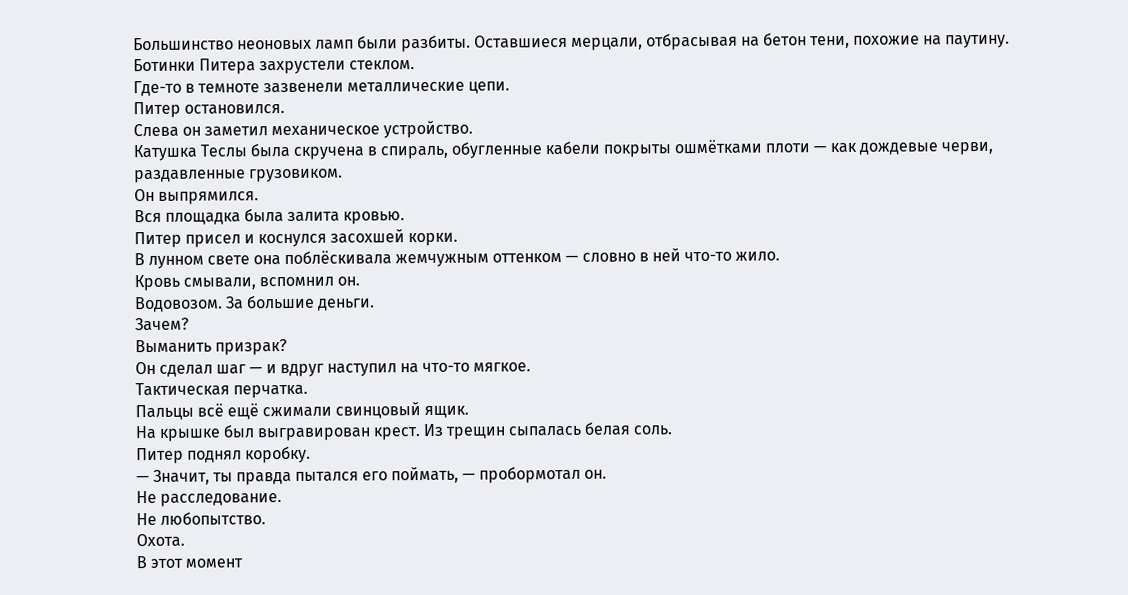Большинство неоновых ламп были разбиты. Оставшиеся мерцали, отбрасывая на бетон тени, похожие на паутину.
Ботинки Питера захрустели стеклом.
Где-то в темноте зазвенели металлические цепи.
Питер остановился.
Слева он заметил механическое устройство.
Катушка Теслы была скручена в спираль, обугленные кабели покрыты ошмётками плоти — как дождевые черви, раздавленные грузовиком.
Он выпрямился.
Вся площадка была залита кровью.
Питер присел и коснулся засохшей корки.
В лунном свете она поблёскивала жемчужным оттенком — словно в ней что-то жило.
Кровь смывали, вспомнил он.
Водовозом. За большие деньги.
Зачем?
Выманить призрак?
Он сделал шаг — и вдруг наступил на что-то мягкое.
Тактическая перчатка.
Пальцы всё ещё сжимали свинцовый ящик.
На крышке был выгравирован крест. Из трещин сыпалась белая соль.
Питер поднял коробку.
— Значит, ты правда пытался его поймать, — пробормотал он.
Не расследование.
Не любопытство.
Охота.
В этот момент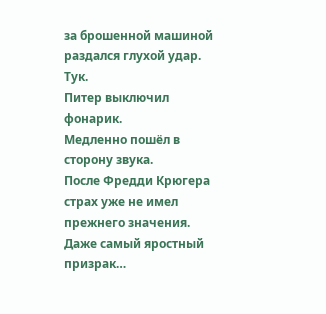за брошенной машиной раздался глухой удар.
Тук.
Питер выключил фонарик.
Медленно пошёл в сторону звука.
После Фредди Крюгера страх уже не имел прежнего значения.
Даже самый яростный призрак…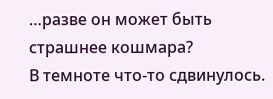…разве он может быть страшнее кошмара?
В темноте что-то сдвинулось.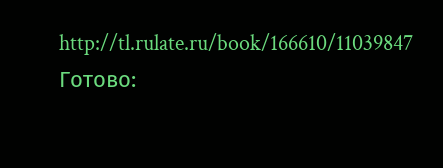http://tl.rulate.ru/book/166610/11039847
Готово: